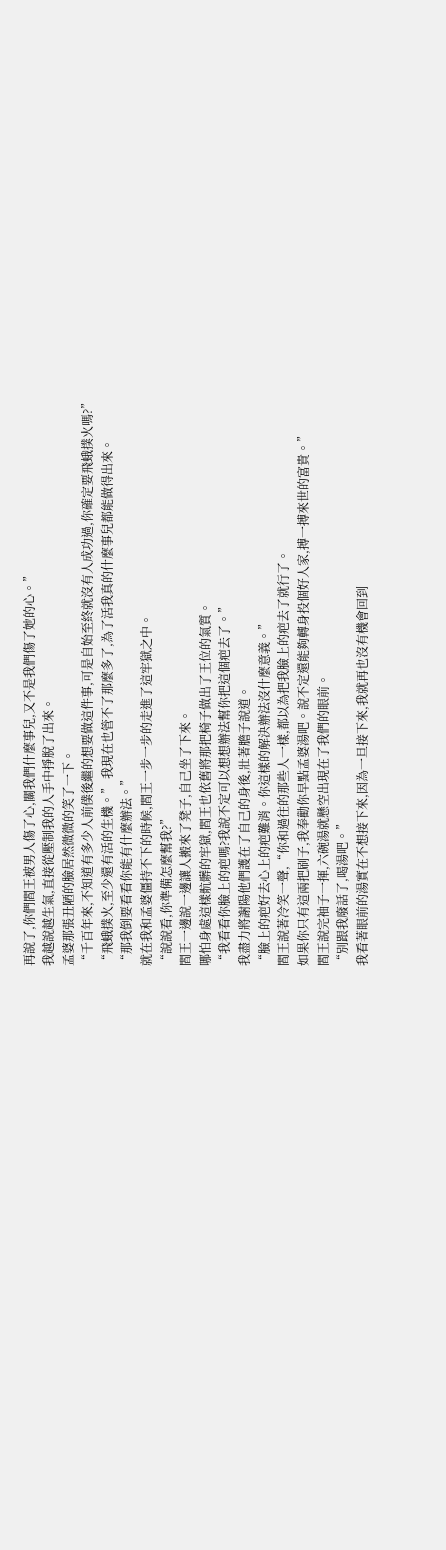再說了,你們閻王被男人傷了心,關我們什麼事兒,又不是我們傷了她的心。”
我越說越生氣,直接從壓制我的人手中掙脫了出來。
孟婆那張丑陋的臉居然微微的笑了一下。
“千百年來,不知道有多少人前僕後繼的想要做這件事,可是自始至終就沒有人成功過,你確定要飛蛾撲火嗎?”
“飛蛾撲火,至少還有活的生機。” 我現在也管不了那麼多了,為了活我真的什麼事兒都能做得出來。
“那我倒要看看你能有什麼辦法。”
就在我和孟婆僵持不下的時候,閻王一步一步的走進了這牢獄之中。
“說說看,你準備怎麼幫我?”
閻王一邊說一邊讓人搬來了凳子,自己坐了下來。
哪怕身處這樣骯髒的牢獄,閻王也依舊將那把椅子做出了王位的氣質。
“我看看你臉上的疤嗎?我說不定可以想想辦法幫你把這個疤去了。”
我盡力將謝陽他們護在了自己的身後,壯著膽子說道。
“臉上的疤好去心上的疤難消。你這樣的解決辦法沒什麼意義。”
閻王說著冷笑一聲,“你和過往的那些人一樣,都以為把我臉上的疤去了就行了。
如果你只有這兩把刷子,我奉勸你早點孟婆湯吧。說不定還能夠轉身投個好人家,搏一搏來世的富貴。”
閻王說完袖子一揮,六碗湯就懸空出現在了我們的眼前。
“別跟我廢話了,喝湯吧。”
我看著眼前的湯實在不想接下來,因為一旦接下來,我就再也沒有機會回到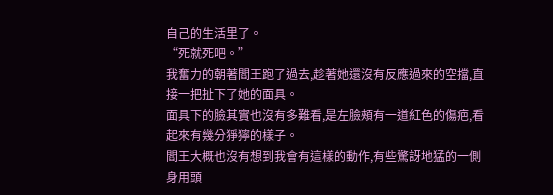自己的生活里了。
“死就死吧。”
我奮力的朝著閻王跑了過去,趁著她還沒有反應過來的空擋,直接一把扯下了她的面具。
面具下的臉其實也沒有多難看,是左臉頰有一道紅色的傷疤,看起來有幾分猙獰的樣子。
閻王大概也沒有想到我會有這樣的動作,有些驚訝地猛的一側身用頭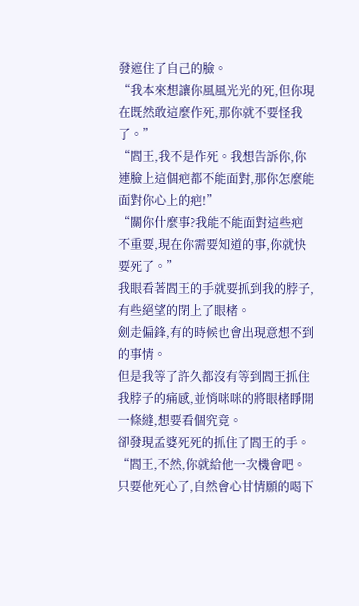發遮住了自己的臉。
“我本來想讓你風風光光的死,但你現在既然敢這麼作死,那你就不要怪我了。”
“閻王,我不是作死。我想告訴你,你連臉上這個疤都不能面對,那你怎麼能面對你心上的疤!”
“關你什麼事?我能不能面對這些疤不重要,現在你需要知道的事,你就快要死了。”
我眼看著閻王的手就要抓到我的脖子,有些絕望的閉上了眼楮。
劍走偏鋒,有的時候也會出現意想不到的事情。
但是我等了許久都沒有等到閻王抓住我脖子的痛感,並悄咪咪的將眼楮睜開一條縫,想要看個究竟。
卻發現孟婆死死的抓住了閻王的手。“閻王,不然,你就給他一次機會吧。只要他死心了,自然會心甘情願的喝下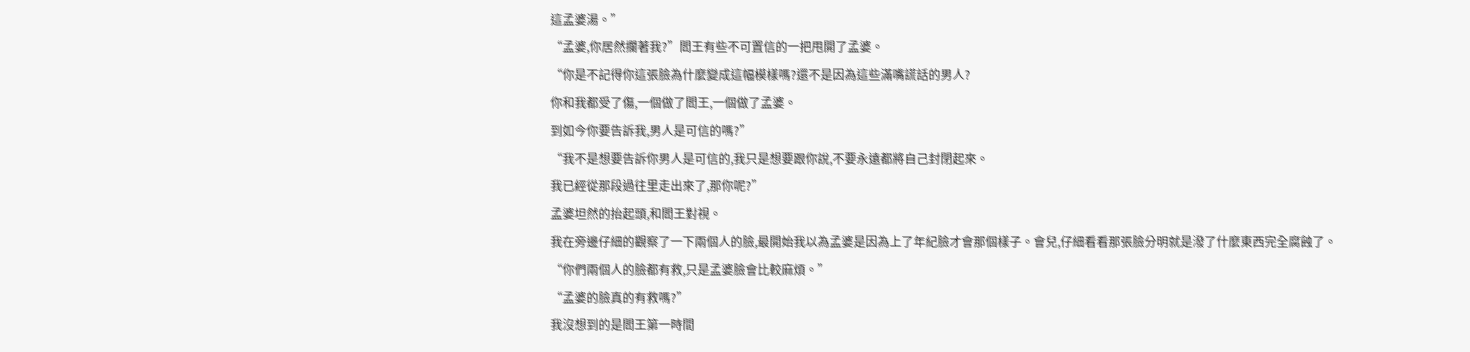這孟婆湯。”
“孟婆,你居然攔著我?”閻王有些不可置信的一把甩開了孟婆。
“你是不記得你這張臉為什麼變成這幅模樣嗎?還不是因為這些滿嘴謊話的男人?
你和我都受了傷,一個做了閻王,一個做了孟婆。
到如今你要告訴我,男人是可信的嗎?”
“我不是想要告訴你男人是可信的,我只是想要跟你說,不要永遠都將自己封閉起來。
我已經從那段過往里走出來了,那你呢?”
孟婆坦然的抬起頭,和閻王對視。
我在旁邊仔細的觀察了一下兩個人的臉,最開始我以為孟婆是因為上了年紀臉才會那個樣子。會兒,仔細看看那張臉分明就是潑了什麼東西完全腐蝕了。
“你們兩個人的臉都有救,只是孟婆臉會比較麻煩。”
“孟婆的臉真的有救嗎?”
我沒想到的是閻王第一時間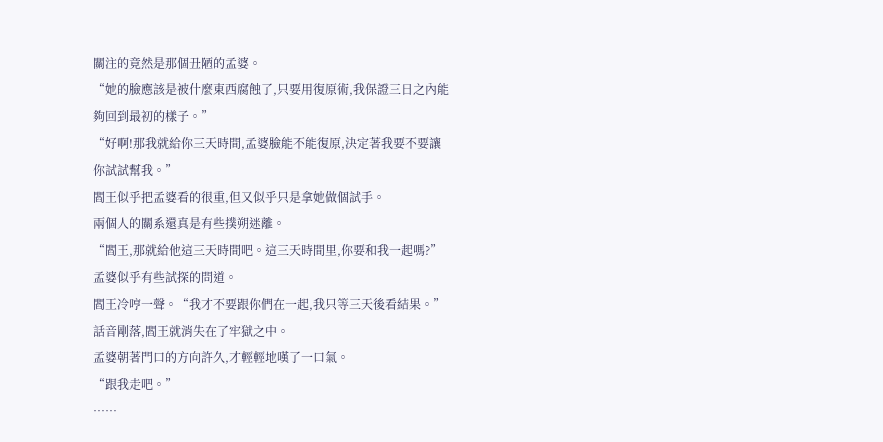關注的竟然是那個丑陋的孟婆。
“她的臉應該是被什麼東西腐蝕了,只要用復原術,我保證三日之內能夠回到最初的樣子。”
“好啊!那我就給你三天時間,孟婆臉能不能復原,決定著我要不要讓你試試幫我。”
閻王似乎把孟婆看的很重,但又似乎只是拿她做個試手。
兩個人的關系還真是有些撲朔迷離。
“閻王,那就給他這三天時間吧。這三天時間里,你要和我一起嗎?”
孟婆似乎有些試探的問道。
閻王冷哼一聲。“我才不要跟你們在一起,我只等三天後看結果。”
話音剛落,閻王就消失在了牢獄之中。
孟婆朝著門口的方向許久,才輕輕地嘆了一口氣。
“跟我走吧。”
……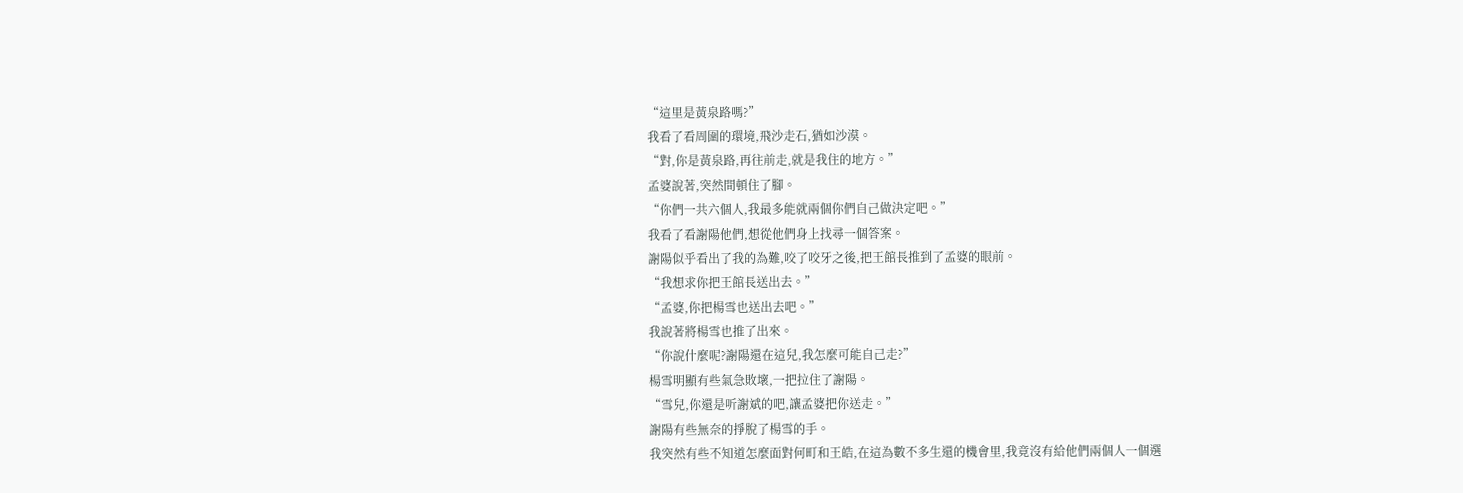“這里是黃泉路嗎?”
我看了看周圍的環境,飛沙走石,猶如沙漠。
“對,你是黃泉路,再往前走,就是我住的地方。”
孟婆說著,突然間頓住了腳。
“你們一共六個人,我最多能就兩個你們自己做決定吧。”
我看了看謝陽他們,想從他們身上找尋一個答案。
謝陽似乎看出了我的為難,咬了咬牙之後,把王館長推到了孟婆的眼前。
“我想求你把王館長送出去。”
“孟婆,你把楊雪也送出去吧。”
我說著將楊雪也推了出來。
“你說什麼呢?謝陽還在這兒,我怎麼可能自己走?”
楊雪明顯有些氣急敗壞,一把拉住了謝陽。
“雪兒,你還是听謝斌的吧,讓孟婆把你送走。”
謝陽有些無奈的掙脫了楊雪的手。
我突然有些不知道怎麼面對何町和王皓,在這為數不多生還的機會里,我竟沒有給他們兩個人一個選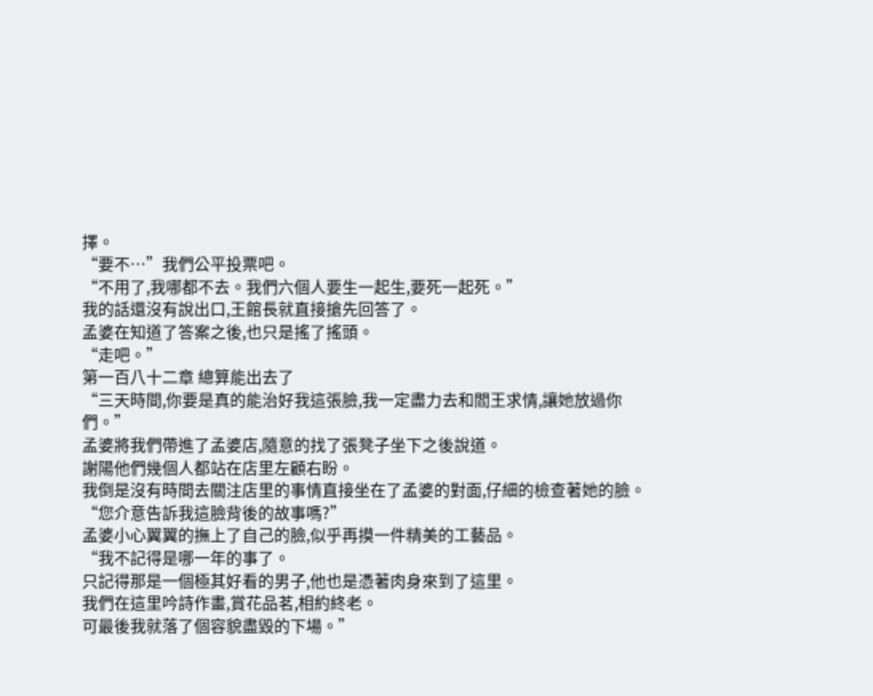擇。
“要不…”我們公平投票吧。
“不用了,我哪都不去。我們六個人要生一起生,要死一起死。”
我的話還沒有說出口,王館長就直接搶先回答了。
孟婆在知道了答案之後,也只是搖了搖頭。
“走吧。”
第一百八十二章 總算能出去了
“三天時間,你要是真的能治好我這張臉,我一定盡力去和閻王求情,讓她放過你們。”
孟婆將我們帶進了孟婆店,隨意的找了張凳子坐下之後說道。
謝陽他們幾個人都站在店里左顧右盼。
我倒是沒有時間去關注店里的事情直接坐在了孟婆的對面,仔細的檢查著她的臉。
“您介意告訴我這臉背後的故事嗎?”
孟婆小心翼翼的撫上了自己的臉,似乎再摸一件精美的工藝品。
“我不記得是哪一年的事了。
只記得那是一個極其好看的男子,他也是憑著肉身來到了這里。
我們在這里吟詩作畫,賞花品茗,相約終老。
可最後我就落了個容貌盡毀的下場。”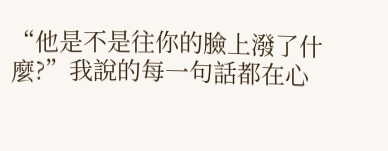“他是不是往你的臉上潑了什麼?”我說的每一句話都在心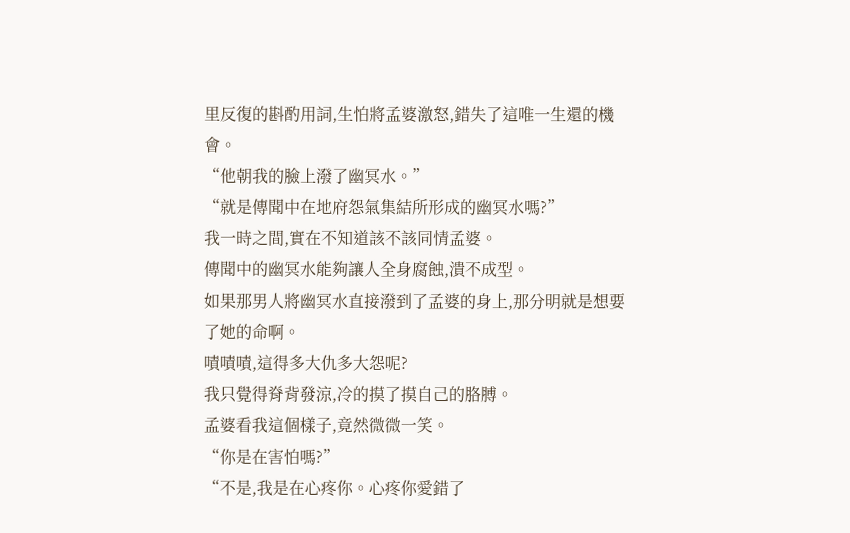里反復的斟酌用詞,生怕將孟婆激怒,錯失了這唯一生還的機會。
“他朝我的臉上潑了幽冥水。”
“就是傳聞中在地府怨氣集結所形成的幽冥水嗎?”
我一時之間,實在不知道該不該同情孟婆。
傳聞中的幽冥水能夠讓人全身腐蝕,潰不成型。
如果那男人將幽冥水直接潑到了孟婆的身上,那分明就是想要了她的命啊。
嘖嘖嘖,這得多大仇多大怨呢?
我只覺得脊背發涼,冷的摸了摸自己的胳膊。
孟婆看我這個樣子,竟然微微一笑。
“你是在害怕嗎?”
“不是,我是在心疼你。心疼你愛錯了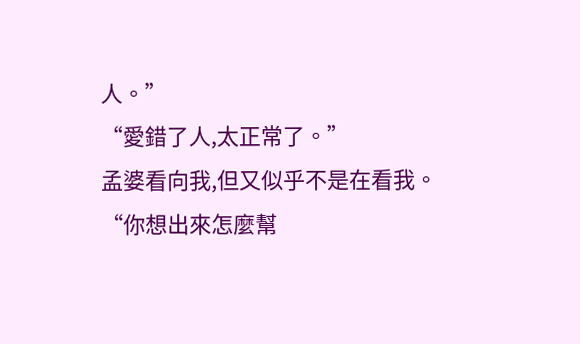人。”
“愛錯了人,太正常了。”
孟婆看向我,但又似乎不是在看我。
“你想出來怎麼幫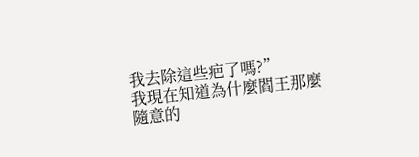我去除這些疤了嗎?”
我現在知道為什麼閻王那麼隨意的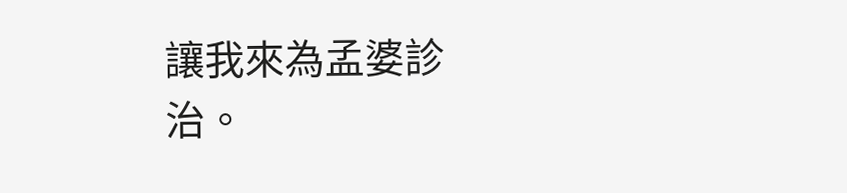讓我來為孟婆診治。